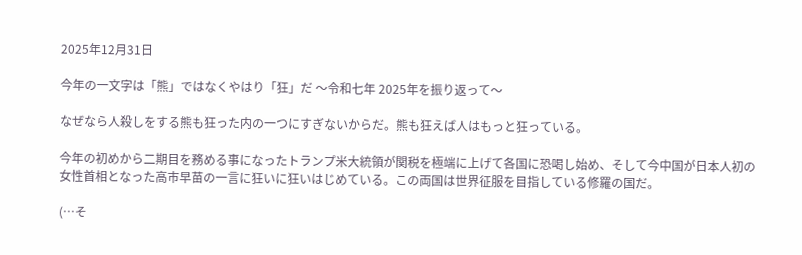2025年12月31日

今年の一文字は「熊」ではなくやはり「狂」だ 〜令和七年 2025年を振り返って〜

なぜなら人殺しをする熊も狂った内の一つにすぎないからだ。熊も狂えば人はもっと狂っている。

今年の初めから二期目を務める事になったトランプ米大統領が関税を極端に上げて各国に恐喝し始め、そして今中国が日本人初の女性首相となった高市早苗の一言に狂いに狂いはじめている。この両国は世界征服を目指している修羅の国だ。

(…そ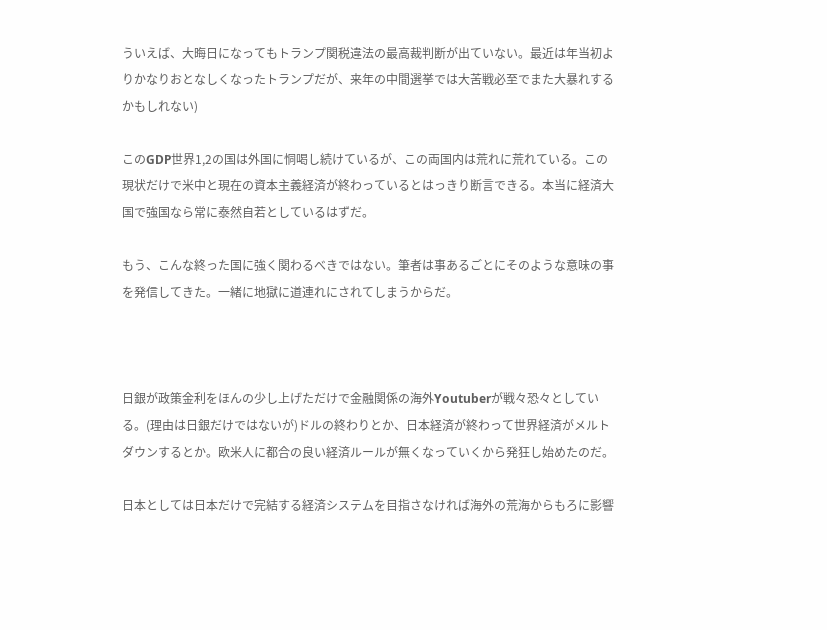ういえば、大晦日になってもトランプ関税違法の最高裁判断が出ていない。最近は年当初よりかなりおとなしくなったトランプだが、来年の中間選挙では大苦戦必至でまた大暴れするかもしれない)

このGDP世界1,2の国は外国に恫喝し続けているが、この両国内は荒れに荒れている。この現状だけで米中と現在の資本主義経済が終わっているとはっきり断言できる。本当に経済大国で強国なら常に泰然自若としているはずだ。

もう、こんな終った国に強く関わるべきではない。筆者は事あるごとにそのような意味の事を発信してきた。一緒に地獄に道連れにされてしまうからだ。



日銀が政策金利をほんの少し上げただけで金融関係の海外Youtuberが戦々恐々としている。(理由は日銀だけではないが)ドルの終わりとか、日本経済が終わって世界経済がメルトダウンするとか。欧米人に都合の良い経済ルールが無くなっていくから発狂し始めたのだ。

日本としては日本だけで完結する経済システムを目指さなければ海外の荒海からもろに影響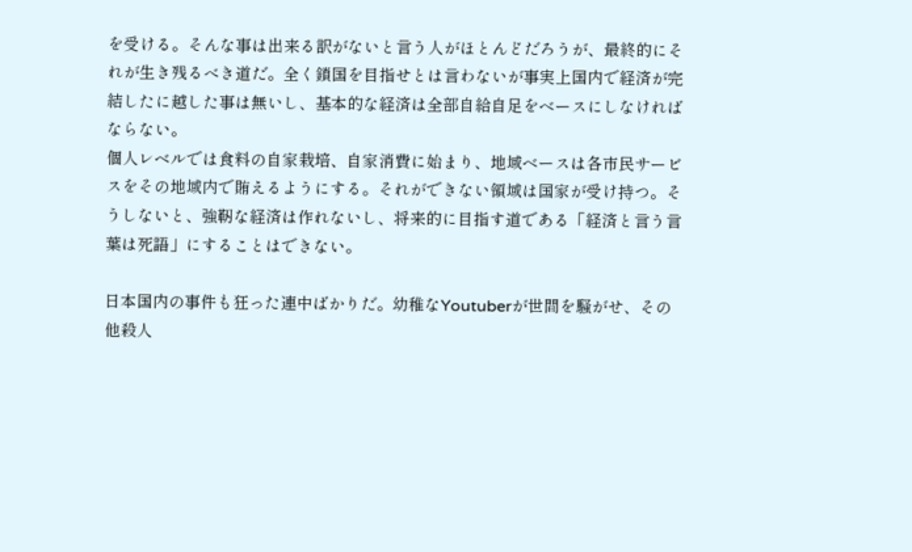を受ける。そんな事は出来る訳がないと言う人がほとんどだろうが、最終的にそれが生き残るべき道だ。全く鎖国を目指せとは言わないが事実上国内で経済が完結したに越した事は無いし、基本的な経済は全部自給自足をベースにしなければならない。
個人レベルでは食料の自家栽培、自家消費に始まり、地域ベースは各市民サービスをその地域内で賄えるようにする。それができない領域は国家が受け持つ。そうしないと、強靭な経済は作れないし、将来的に目指す道である「経済と言う言葉は死語」にすることはできない。

日本国内の事件も狂った連中ばかりだ。幼稚なYoutuberが世間を騒がせ、その他殺人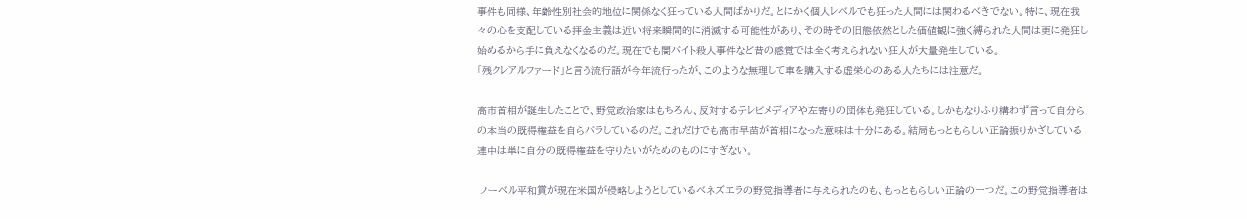事件も同様、年齢性別社会的地位に関係なく狂っている人間ばかりだ。とにかく個人レベルでも狂った人間には関わるべきでない。特に、現在我々の心を支配している拝金主義は近い将来瞬間的に消滅する可能性があり、その時その旧態依然とした価値観に強く縛られた人間は更に発狂し始めるから手に負えなくなるのだ。現在でも闇バイト殺人事件など昔の感覚では全く考えられない狂人が大量発生している。
「残クレアルファード」と言う流行語が今年流行ったが、このような無理して車を購入する虚栄心のある人たちには注意だ。

高市首相が誕生したことで、野党政治家はもちろん、反対するテレビメディアや左寄りの団体も発狂している。しかもなりふり構わず言って自分らの本当の既得権益を自らバラしているのだ。これだけでも高市早苗が首相になった意味は十分にある。結局もっともらしい正論振りかざしている連中は単に自分の既得権益を守りたいがためのものにすぎない。

 ノーベル平和賞が現在米国が侵略しようとしているベネズエラの野党指導者に与えられたのも、もっともらしい正論の一つだ。この野党指導者は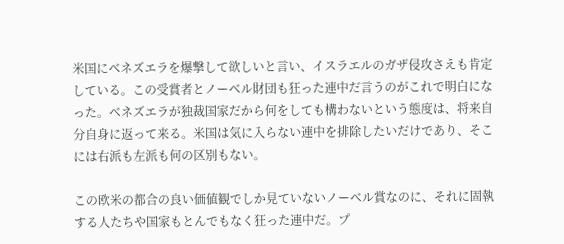米国にベネズエラを爆撃して欲しいと言い、イスラエルのガザ侵攻さえも肯定している。この受賞者とノーベル財団も狂った連中だ言うのがこれで明白になった。ベネズエラが独裁国家だから何をしても構わないという態度は、将来自分自身に返って来る。米国は気に入らない連中を排除したいだけであり、そこには右派も左派も何の区別もない。

この欧米の都合の良い価値観でしか見ていないノーベル賞なのに、それに固執する人たちや国家もとんでもなく狂った連中だ。プ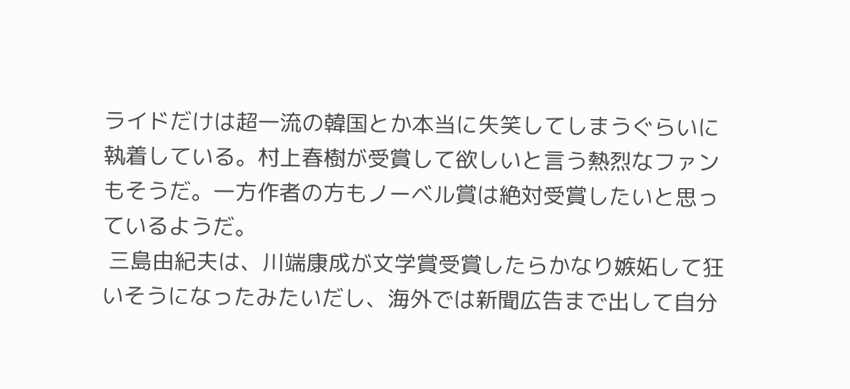ライドだけは超一流の韓国とか本当に失笑してしまうぐらいに執着している。村上春樹が受賞して欲しいと言う熱烈なファンもそうだ。一方作者の方もノーベル賞は絶対受賞したいと思っているようだ。
 三島由紀夫は、川端康成が文学賞受賞したらかなり嫉妬して狂いそうになったみたいだし、海外では新聞広告まで出して自分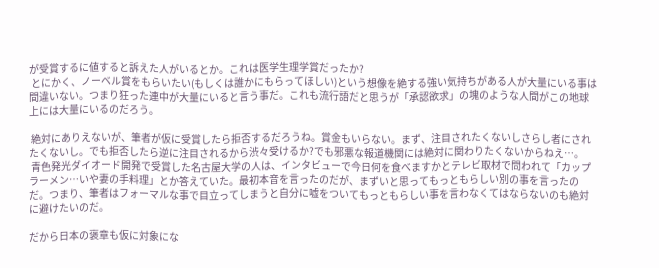が受賞するに値すると訴えた人がいるとか。これは医学生理学賞だったか?
 とにかく、ノーベル賞をもらいたい(もしくは誰かにもらってほしい)という想像を絶する強い気持ちがある人が大量にいる事は間違いない。つまり狂った連中が大量にいると言う事だ。これも流行語だと思うが「承認欲求」の塊のような人間がこの地球上には大量にいるのだろう。

 絶対にありえないが、筆者が仮に受賞したら拒否するだろうね。賞金もいらない。まず、注目されたくないしさらし者にされたくないし。でも拒否したら逆に注目されるから渋々受けるか?でも邪悪な報道機関には絶対に関わりたくないからねえ…。
 青色発光ダイオード開発で受賞した名古屋大学の人は、インタビューで今日何を食べますかとテレビ取材で問われて「カップラーメン…いや妻の手料理」とか答えていた。最初本音を言ったのだが、まずいと思ってもっともらしい別の事を言ったのだ。つまり、筆者はフォーマルな事で目立ってしまうと自分に嘘をついてもっともらしい事を言わなくてはならないのも絶対に避けたいのだ。

だから日本の褒章も仮に対象にな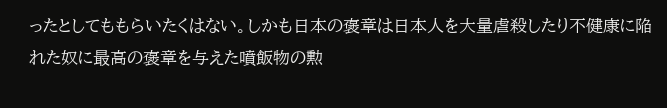ったとしてももらいたくはない。しかも日本の褒章は日本人を大量虐殺したり不健康に陥れた奴に最高の褒章を与えた噴飯物の勲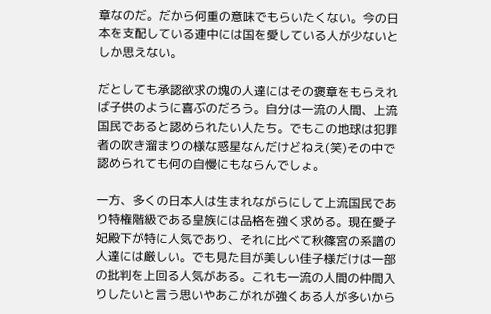章なのだ。だから何重の意味でもらいたくない。今の日本を支配している連中には国を愛している人が少ないとしか思えない。

だとしても承認欲求の塊の人達にはその褒章をもらえれば子供のように喜ぶのだろう。自分は一流の人間、上流国民であると認められたい人たち。でもこの地球は犯罪者の吹き溜まりの様な惑星なんだけどねえ(笑)その中で認められても何の自慢にもならんでしょ。

一方、多くの日本人は生まれながらにして上流国民であり特権階級である皇族には品格を強く求める。現在愛子妃殿下が特に人気であり、それに比べて秋篠宮の系譜の人達には厳しい。でも見た目が美しい佳子様だけは一部の批判を上回る人気がある。これも一流の人間の仲間入りしたいと言う思いやあこがれが強くある人が多いから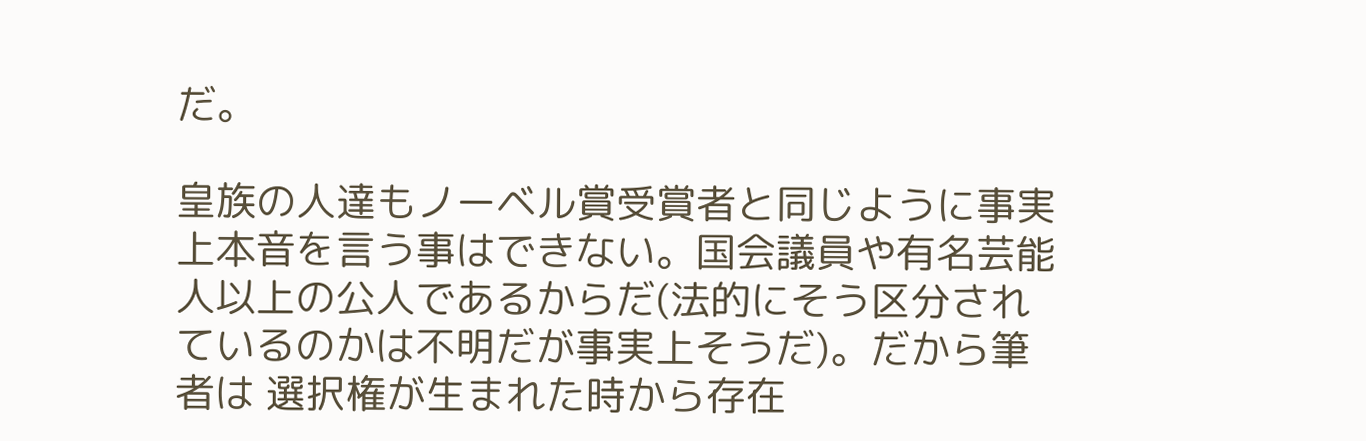だ。

皇族の人達もノーベル賞受賞者と同じように事実上本音を言う事はできない。国会議員や有名芸能人以上の公人であるからだ(法的にそう区分されているのかは不明だが事実上そうだ)。だから筆者は 選択権が生まれた時から存在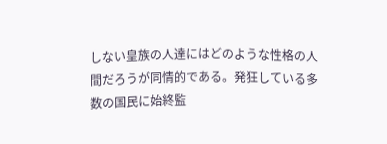しない皇族の人達にはどのような性格の人間だろうが同情的である。発狂している多数の国民に始終監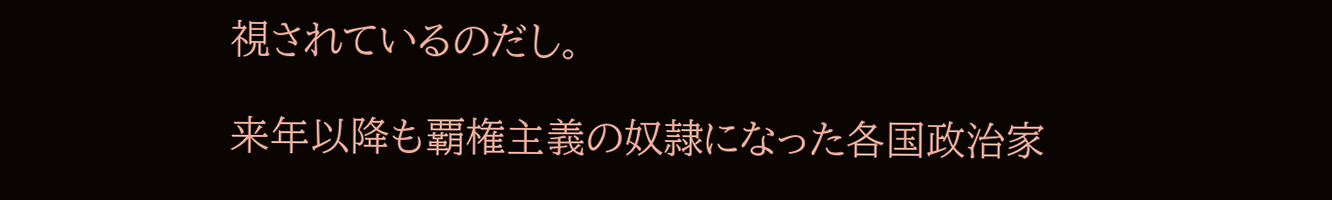視されているのだし。

来年以降も覇権主義の奴隷になった各国政治家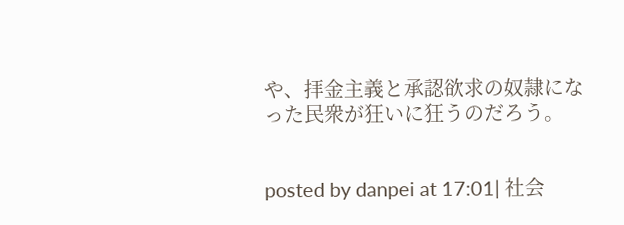や、拝金主義と承認欲求の奴隷になった民衆が狂いに狂うのだろう。


posted by danpei at 17:01| 社会